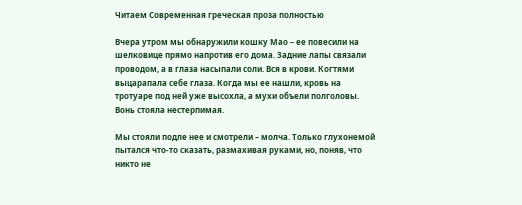Читаем Современная греческая проза полностью

Вчера утром мы обнаружили кошку Мао – ее повесили на шелковице прямо напротив его дома. Задние лапы связали проводом, а в глаза насыпали соли. Вся в крови. Когтями выцарапала себе глаза. Когда мы ее нашли, кровь на тротуаре под ней уже высохла, а мухи объели полголовы. Вонь стояла нестерпимая.

Мы стояли подле нее и смотрели – молча. Только глухонемой пытался что-то сказать, размахивая руками, но, поняв, что никто не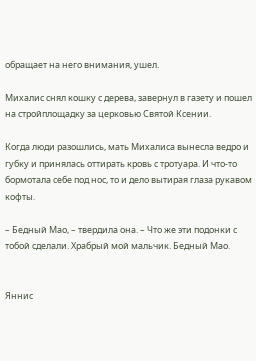обращает на него внимания, ушел.

Михалис снял кошку с дерева, завернул в газету и пошел на стройплощадку за церковью Святой Ксении.

Когда люди разошлись, мать Михалиса вынесла ведро и губку и принялась оттирать кровь с тротуара. И что-то бормотала себе под нос, то и дело вытирая глаза рукавом кофты.

– Бедный Мао, – твердила она. – Что же эти подонки с тобой сделали. Храбрый мой мальчик. Бедный Мао.


Яннис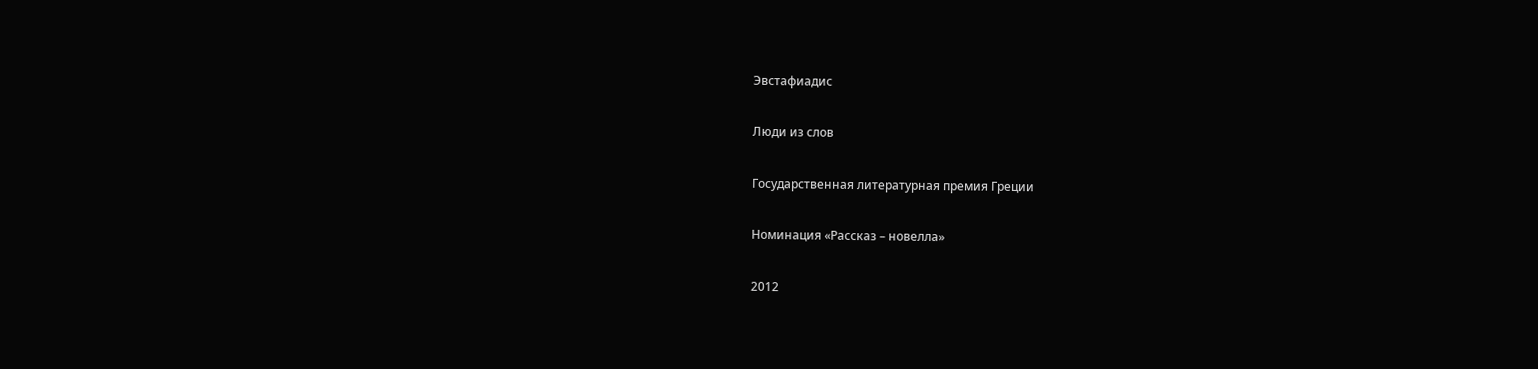Эвстафиадис

Люди из слов

Государственная литературная премия Греции

Номинация «Рассказ – новелла»

2012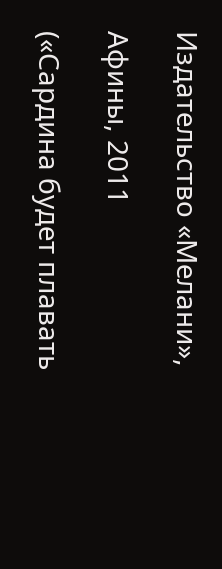Издательство «Мелани»,

Афины, 2011

(«Сардина будет плавать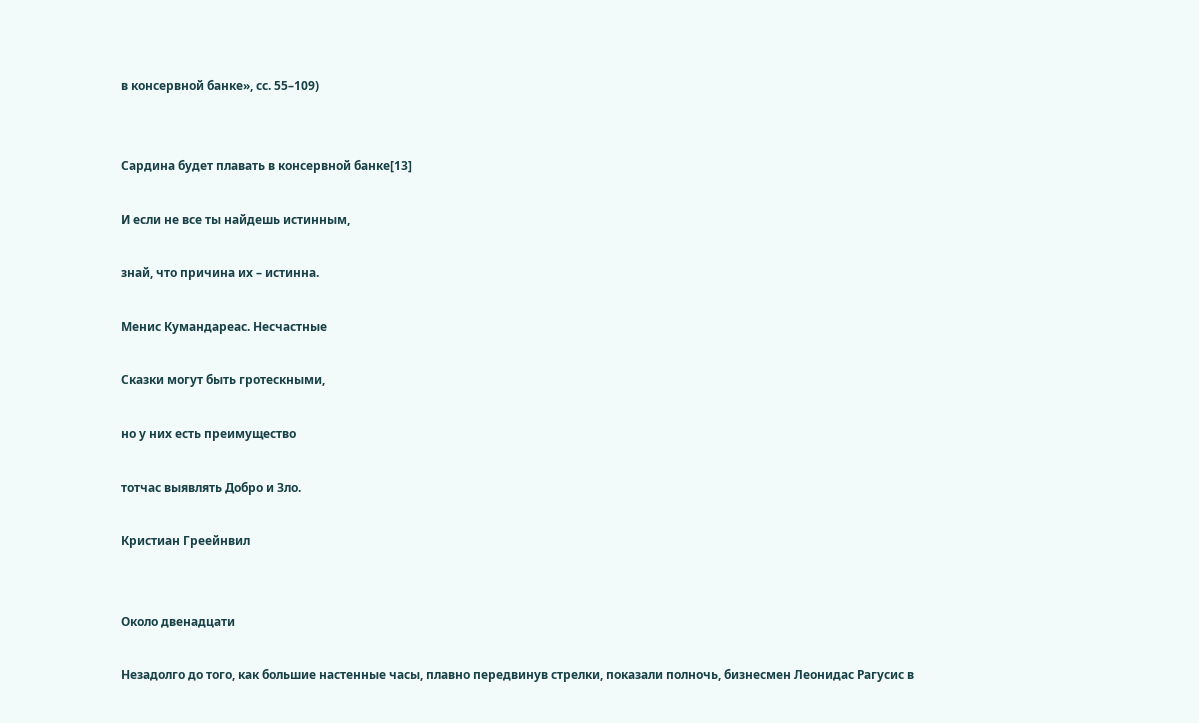в консервной банке», сс. 55–109)


Сардина будет плавать в консервной банке[13]

И если не все ты найдешь истинным,

знай, что причина их – истинна.

Менис Кумандареас. Несчастные

Сказки могут быть гротескными,

но у них есть преимущество

тотчас выявлять Добро и Зло.

Кристиан Греейнвил


Около двенадцати

Незадолго до того, как большие настенные часы, плавно передвинув стрелки, показали полночь, бизнесмен Леонидас Рагусис в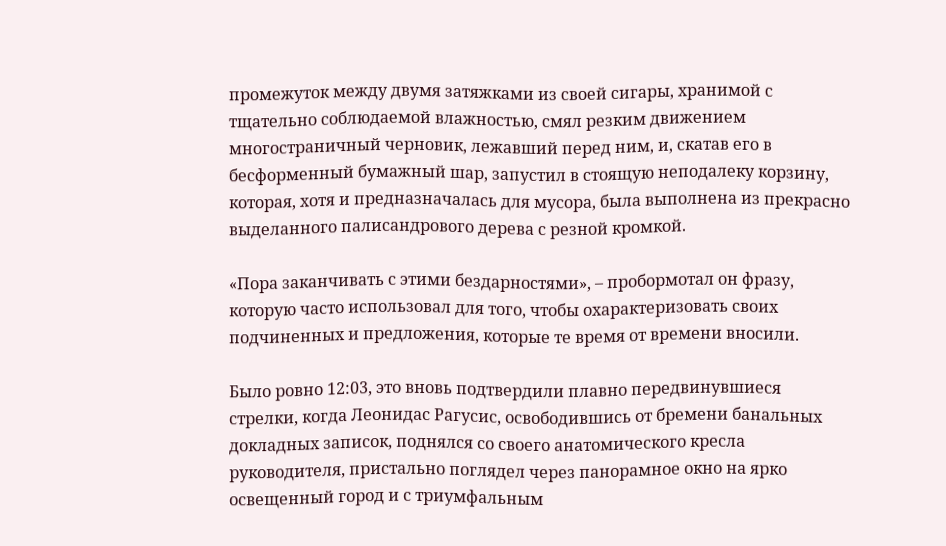промежуток между двумя затяжками из своей сигары, хранимой с тщательно соблюдаемой влажностью, смял резким движением многостраничный черновик, лежавший перед ним, и, скатав его в бесформенный бумажный шар, запустил в стоящую неподалеку корзину, которая, хотя и предназначалась для мусора, была выполнена из прекрасно выделанного палисандрового дерева с резной кромкой.

«Пора заканчивать с этими бездарностями», – пробормотал он фразу, которую часто использовал для того, чтобы охарактеризовать своих подчиненных и предложения, которые те время от времени вносили.

Было ровно 12:03, это вновь подтвердили плавно передвинувшиеся стрелки, когда Леонидас Рагусис, освободившись от бремени банальных докладных записок, поднялся со своего анатомического кресла руководителя, пристально поглядел через панорамное окно на ярко освещенный город и с триумфальным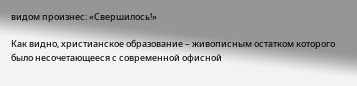видом произнес: «Свершилось!»

Как видно, христианское образование – живописным остатком которого было несочетающееся с современной офисной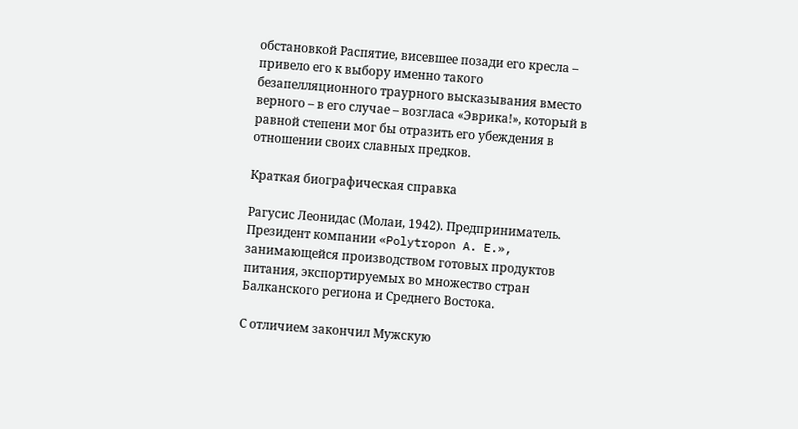обстановкой Распятие, висевшее позади его кресла – привело его к выбору именно такого безапелляционного траурного высказывания вместо верного – в его случае – возгласа «Эврика!», который в равной степени мог бы отразить его убеждения в отношении своих славных предков.

Краткая биографическая справка

Рагусис Леонидас (Молаи, 1942). Предприниматель. Президент компании «Polytropon A. E.», занимающейся производством готовых продуктов питания, экспортируемых во множество стран Балканского региона и Среднего Востока.

С отличием закончил Мужскую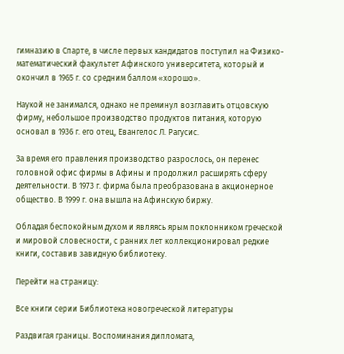гимназию в Спарте, в числе первых кандидатов поступил на Физико-математический факультет Афинского университета, который и окончил в 1965 г. со средним баллом «хорошо».

Наукой не занимался, однако не преминул возглавить отцовскую фирму, небольшое производство продуктов питания, которую основал в 1936 г. его отец, Евангелос Л. Рагусис.

За время его правления производство разрослось, он перенес головной офис фирмы в Афины и продолжил расширять сферу деятельности. В 1973 г. фирма была преобразована в акционерное общество. В 1999 г. она вышла на Афинскую биржу.

Обладая беспокойным духом и являясь ярым поклонником греческой и мировой словесности, с ранних лет коллекционировал редкие книги, составив завидную библиотеку.

Перейти на страницу:

Все книги серии Библиотека новогреческой литературы

Раздвигая границы. Воспоминания дипломата,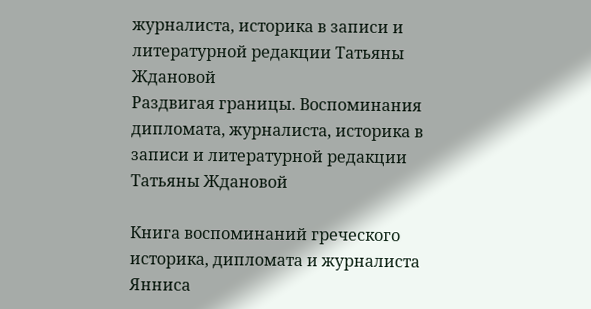журналиста, историка в записи и литературной редакции Татьяны Ждановой
Раздвигая границы. Воспоминания дипломата, журналиста, историка в записи и литературной редакции Татьяны Ждановой

Книга воспоминаний греческого историка, дипломата и журналиста Янниса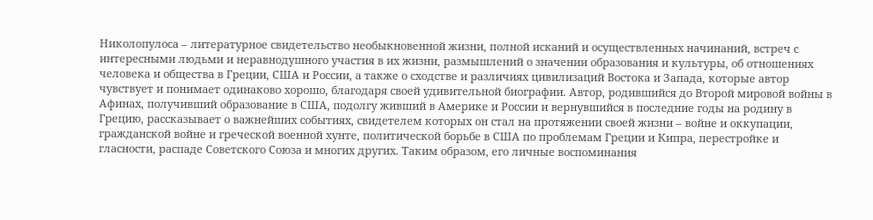Николопулоса – литературное свидетельство необыкновенной жизни, полной исканий и осуществленных начинаний, встреч с интересными людьми и неравнодушного участия в их жизни, размышлений о значении образования и культуры, об отношениях человека и общества в Греции, США и России, а также о сходстве и различиях цивилизаций Востока и Запада, которые автор чувствует и понимает одинаково хорошо, благодаря своей удивительной биографии. Автор, родившийся до Второй мировой войны в Афинах, получивший образование в США, подолгу живший в Америке и России и вернувшийся в последние годы на родину в Грецию, рассказывает о важнейших событиях, свидетелем которых он стал на протяжении своей жизни – войне и оккупации, гражданской войне и греческой военной хунте, политической борьбе в США по проблемам Греции и Кипра, перестройке и гласности, распаде Советского Союза и многих других. Таким образом, его личные воспоминания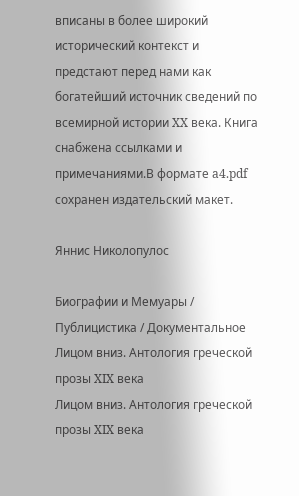вписаны в более широкий исторический контекст и предстают перед нами как богатейший источник сведений по всемирной истории XX века. Книга снабжена ссылками и примечаниями.В формате a4.pdf сохранен издательский макет.

Яннис Николопулос

Биографии и Мемуары / Публицистика / Документальное
Лицом вниз. Антология греческой прозы XIX века
Лицом вниз. Антология греческой прозы XIX века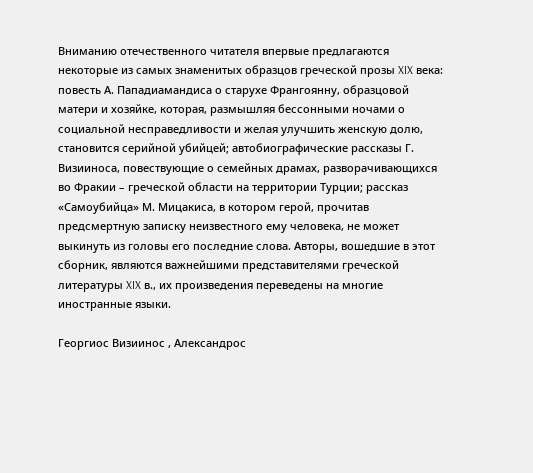Вниманию отечественного читателя впервые предлагаются некоторые из самых знаменитых образцов греческой прозы XIX века: повесть А. Пападиамандиса о старухе Франгоянну, образцовой матери и хозяйке, которая, размышляя бессонными ночами о социальной несправедливости и желая улучшить женскую долю, становится серийной убийцей; автобиографические рассказы Г. Визииноса, повествующие о семейных драмах, разворачивающихся во Фракии – греческой области на территории Турции; рассказ «Самоубийца» М. Мицакиса, в котором герой, прочитав предсмертную записку неизвестного ему человека, не может выкинуть из головы его последние слова. Авторы, вошедшие в этот сборник, являются важнейшими представителями греческой литературы XIX в., их произведения переведены на многие иностранные языки.

Георгиос Визиинос , Александрос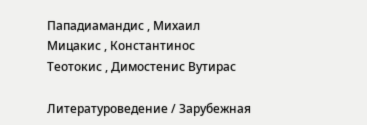Пападиамандис , Михаил Мицакис , Константинос Теотокис , Димостенис Вутирас

Литературоведение / Зарубежная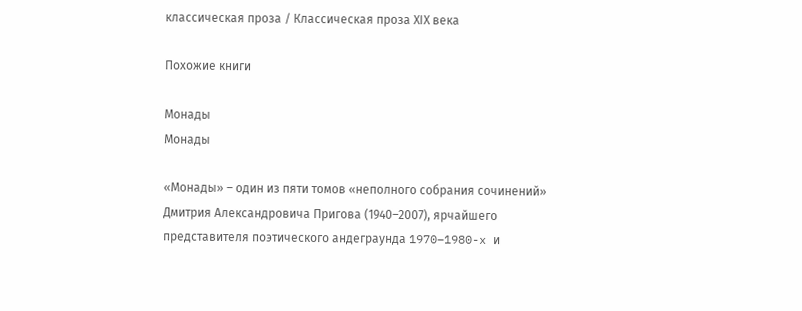классическая проза / Классическая проза ХIX века

Похожие книги

Монады
Монады

«Монады» – один из пяти томов «неполного собрания сочинений» Дмитрия Александровича Пригова (1940–2007), ярчайшего представителя поэтического андеграунда 1970–1980-x и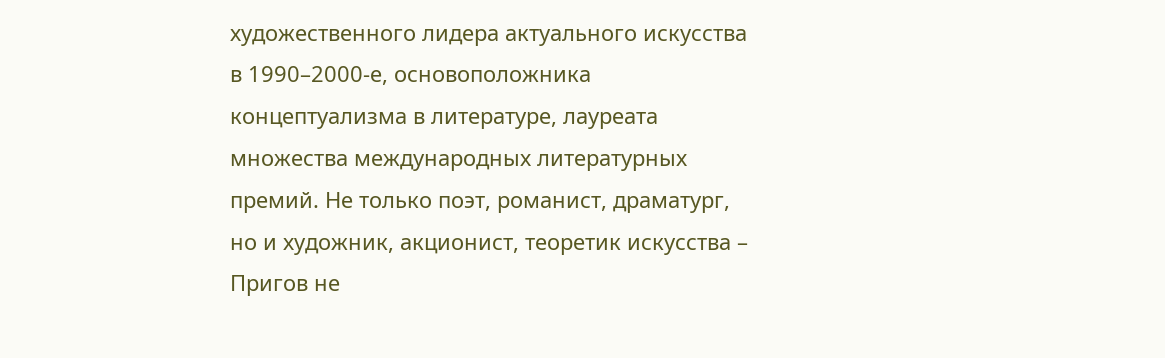художественного лидера актуального искусства в 1990–2000-е, основоположника концептуализма в литературе, лауреата множества международных литературных премий. Не только поэт, романист, драматург, но и художник, акционист, теоретик искусства – Пригов не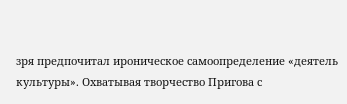зря предпочитал ироническое самоопределение «деятель культуры». Охватывая творчество Пригова с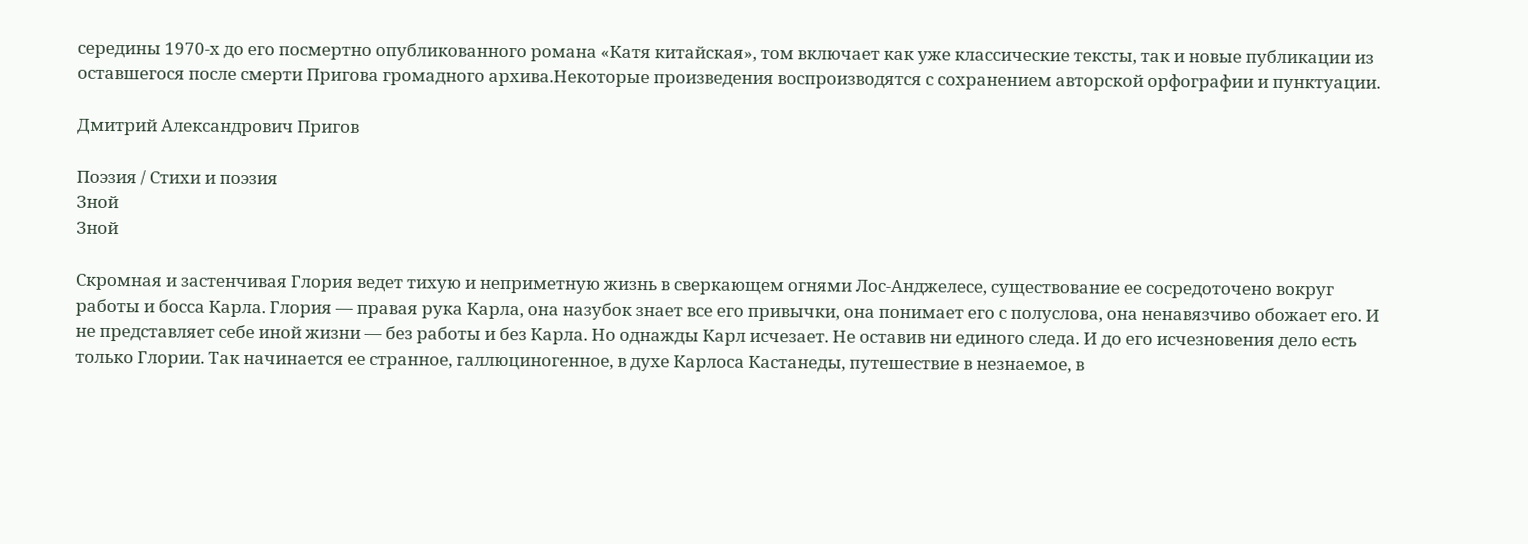середины 1970-х до его посмертно опубликованного романа «Катя китайская», том включает как уже классические тексты, так и новые публикации из оставшегося после смерти Пригова громадного архива.Некоторые произведения воспроизводятся с сохранением авторской орфографии и пунктуации.

Дмитрий Александрович Пригов

Поэзия / Стихи и поэзия
Зной
Зной

Скромная и застенчивая Глория ведет тихую и неприметную жизнь в сверкающем огнями Лос-Анджелесе, существование ее сосредоточено вокруг работы и босса Карла. Глория — правая рука Карла, она назубок знает все его привычки, она понимает его с полуслова, она ненавязчиво обожает его. И не представляет себе иной жизни — без работы и без Карла. Но однажды Карл исчезает. Не оставив ни единого следа. И до его исчезновения дело есть только Глории. Так начинается ее странное, галлюциногенное, в духе Карлоса Кастанеды, путешествие в незнаемое, в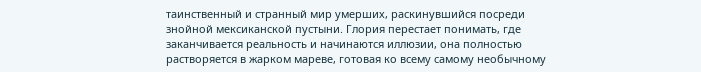таинственный и странный мир умерших, раскинувшийся посреди знойной мексиканской пустыни. Глория перестает понимать, где заканчивается реальность и начинаются иллюзии, она полностью растворяется в жарком мареве, готовая ко всему самому необычному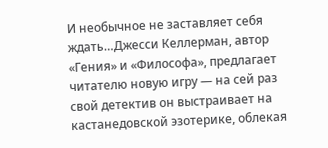И необычное не заставляет себя ждать…Джесси Келлерман, автор «Гения» и «Философа», предлагает читателю новую игру — на сей раз свой детектив он выстраивает на кастанедовской эзотерике, облекая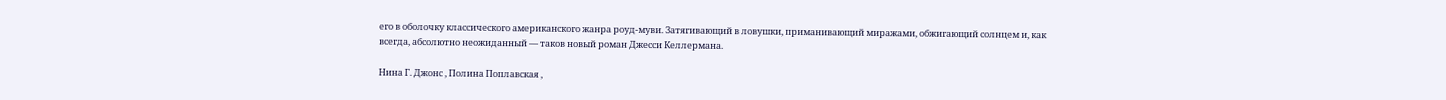его в оболочку классического американского жанра роуд-муви. Затягивающий в ловушки, приманивающий миражами, обжигающий солнцем и, как всегда, абсолютно неожиданный — таков новый роман Джесси Келлермана.

Нина Г. Джонс , Полина Поплавская ,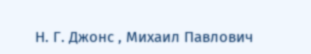Н. Г. Джонс , Михаил Павлович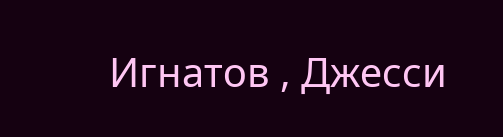Игнатов , Джесси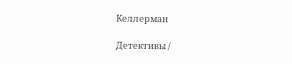Келлерман

Детективы /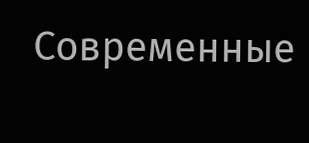Современные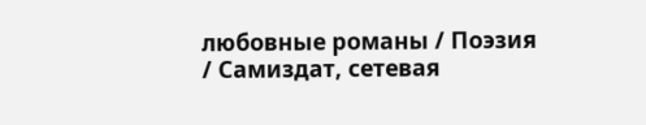любовные романы / Поэзия / Самиздат, сетевая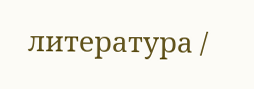литература /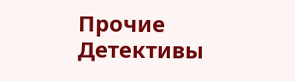Прочие Детективы